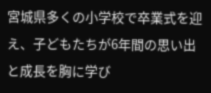宮城県多くの小学校で卒業式を迎え、子どもたちが6年間の思い出と成長を胸に学び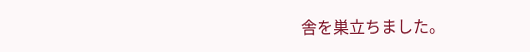舎を巣立ちました。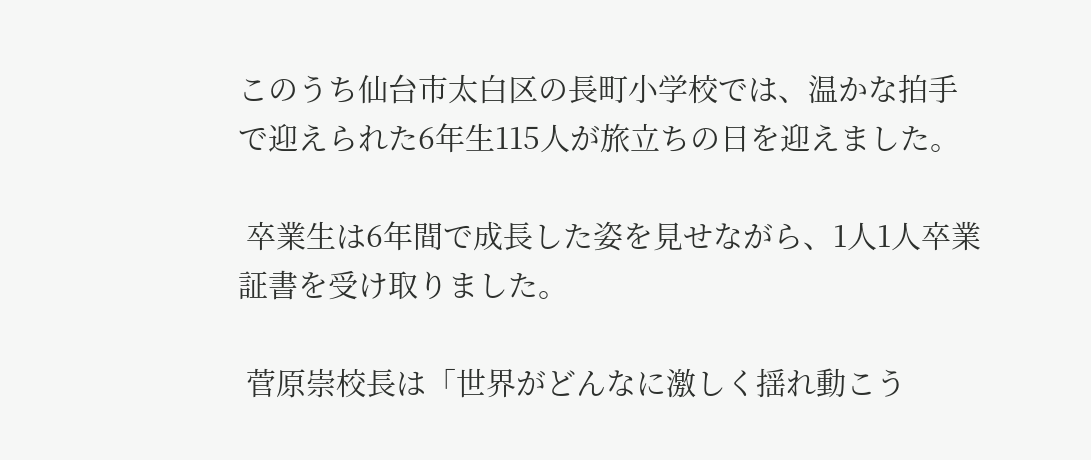このうち仙台市太白区の長町小学校では、温かな拍手で迎えられた6年生115人が旅立ちの日を迎えました。

 卒業生は6年間で成長した姿を見せながら、1人1人卒業証書を受け取りました。

 菅原崇校長は「世界がどんなに激しく揺れ動こう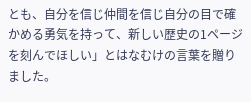とも、自分を信じ仲間を信じ自分の目で確かめる勇気を持って、新しい歴史の1ページを刻んでほしい」とはなむけの言葉を贈りました。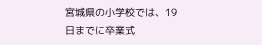宮城県の小学校では、19日までに卒業式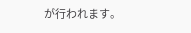が行われます。